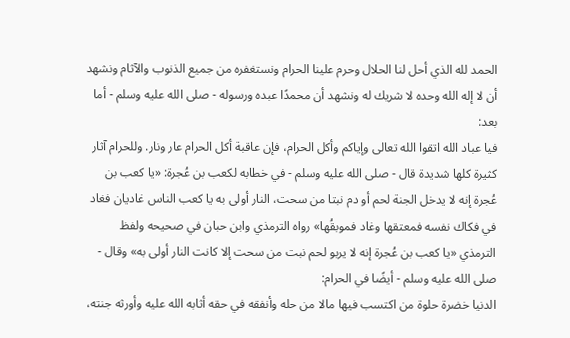الحمد لله الذي أحل لنا الحلال وحرم علينا الحرام ونستغفره من جميع الذنوب والآثام ونشهد أن لا إله الله وحده لا شريك له ونشهد أن محمدًا عبده ورسوله - صلى الله عليه وسلم - أما بعد:
فيا عباد الله اتقوا الله تعالى وإياكم وأكل الحرام، فإن عاقبة أكل الحرام عار ونار. وللحرام آثار كثيرة كلها شديدة قال - صلى الله عليه وسلم - في خطابه لكعب بن عُجرة: «يا كعب بن عُجرة إنه لا يدخل الجنة لحم أو دم نبتا من سحت، النار أولى به يا كعب الناس غاديان فغاد في فكاك نفسه فمعتقها وغاد فموبقُها» رواه الترمذي وابن حبان في صحيحه ولفظ الترمذي «يا كعب بن عُجرة إنه لا يربو لحم نبت من سحت إلا كانت النار أولى به» وقال - صلى الله عليه وسلم - أيضًا في الحرام:
الدنيا خضرة حلوة من اكتسب فيها مالا من حله وأنفقه في حقه أثابه الله عليه وأورثه جنته،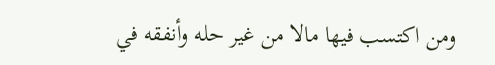ومن اكتسب فيها مالا من غير حله وأنفقه في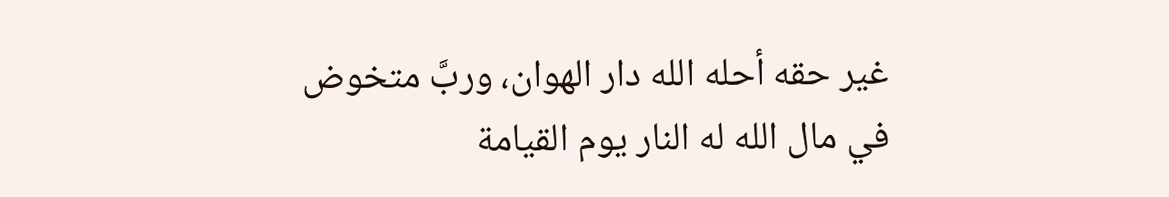غير حقه أحله الله دار الهوان، وربَّ متخوض في مال الله له النار يوم القيامة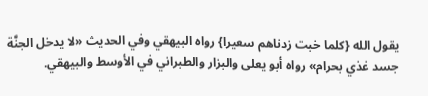يقول الله {كلما خبت زدناهم سعيرا} رواه البيهقي وفي الحديث «لا يدخل الجنَّة جسد غذي بحرام» رواه أبو يعلى والبزار والطبراني في الأوسط والبيهقي.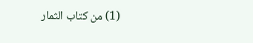(1) من كتاب الثمار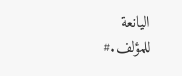اليانعة للمؤلف.#